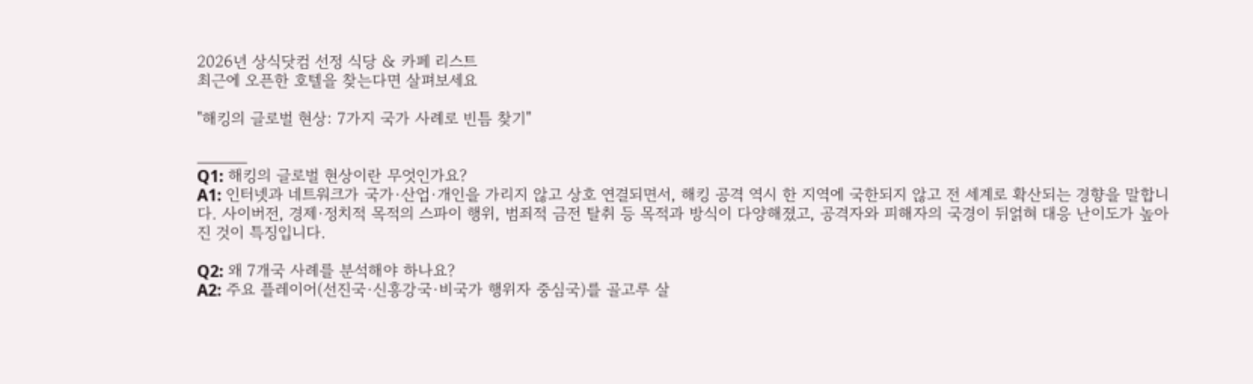2026년 상식닷컴 선정 식당 & 카페 리스트
최근에 오픈한 호텔을 찾는다면 살펴보세요

"해킹의 글로벌 현상: 7가지 국가 사례로 빈틈 찾기"

_____
Q1: 해킹의 글로벌 현상이란 무엇인가요?
A1: 인터넷과 네트워크가 국가·산업·개인을 가리지 않고 상호 연결되면서, 해킹 공격 역시 한 지역에 국한되지 않고 전 세계로 확산되는 경향을 말합니다. 사이버전, 경제·정치적 목적의 스파이 행위, 범죄적 금전 탈취 등 목적과 방식이 다양해졌고, 공격자와 피해자의 국경이 뒤얽혀 대응 난이도가 높아진 것이 특징입니다.

Q2: 왜 7개국 사례를 분석해야 하나요?
A2: 주요 플레이어(선진국·신흥강국·비국가 행위자 중심국)를 골고루 살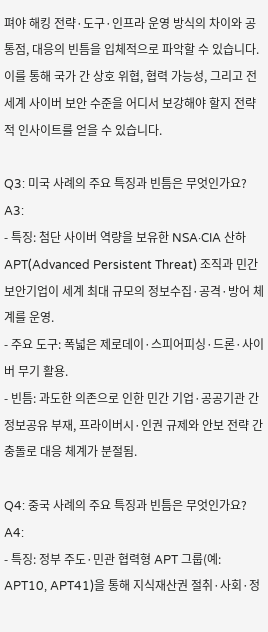펴야 해킹 전략·도구·인프라 운영 방식의 차이와 공통점, 대응의 빈틈을 입체적으로 파악할 수 있습니다. 이를 통해 국가 간 상호 위협, 협력 가능성, 그리고 전 세계 사이버 보안 수준을 어디서 보강해야 할지 전략적 인사이트를 얻을 수 있습니다.

Q3: 미국 사례의 주요 특징과 빈틈은 무엇인가요?
A3:
- 특징: 첨단 사이버 역량을 보유한 NSA·CIA 산하 APT(Advanced Persistent Threat) 조직과 민간 보안기업이 세계 최대 규모의 정보수집·공격·방어 체계를 운영.
- 주요 도구: 폭넓은 제로데이·스피어피싱·드론·사이버 무기 활용.
- 빈틈: 과도한 의존으로 인한 민간 기업·공공기관 간 정보공유 부재, 프라이버시·인권 규제와 안보 전략 간 충돌로 대응 체계가 분절됨.

Q4: 중국 사례의 주요 특징과 빈틈은 무엇인가요?
A4:
- 특징: 정부 주도·민관 협력형 APT 그룹(예: APT10, APT41)을 통해 지식재산권 절취·사회·정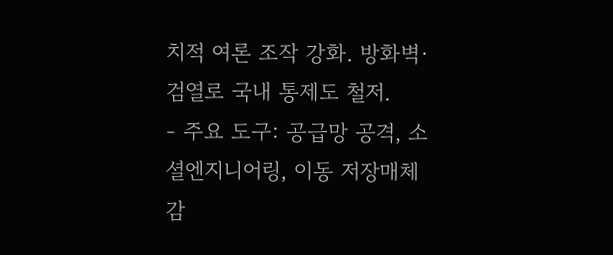치적 여론 조작 강화. 방화벽·검열로 국내 통제도 철저.
- 주요 도구: 공급망 공격, 소셜엔지니어링, 이동 저장매체 감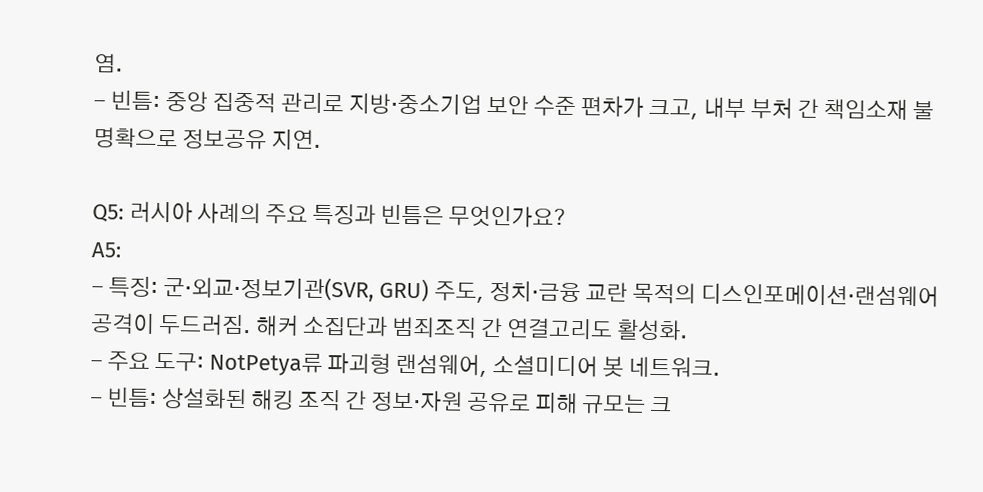염.
- 빈틈: 중앙 집중적 관리로 지방·중소기업 보안 수준 편차가 크고, 내부 부처 간 책임소재 불명확으로 정보공유 지연.

Q5: 러시아 사례의 주요 특징과 빈틈은 무엇인가요?
A5:
- 특징: 군·외교·정보기관(SVR, GRU) 주도, 정치·금융 교란 목적의 디스인포메이션·랜섬웨어 공격이 두드러짐. 해커 소집단과 범죄조직 간 연결고리도 활성화.
- 주요 도구: NotPetya류 파괴형 랜섬웨어, 소셜미디어 봇 네트워크.
- 빈틈: 상설화된 해킹 조직 간 정보·자원 공유로 피해 규모는 크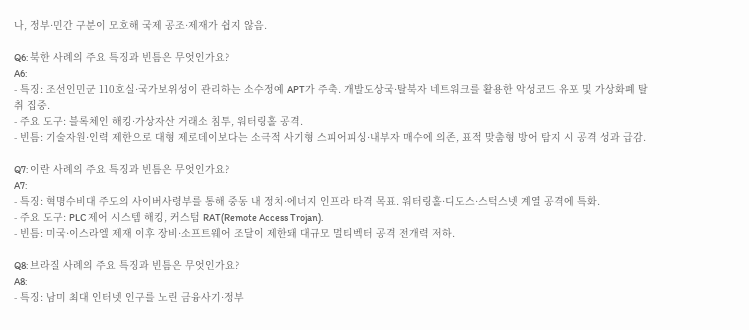나, 정부·민간 구분이 모호해 국제 공조·제재가 쉽지 않음.

Q6: 북한 사례의 주요 특징과 빈틈은 무엇인가요?
A6:
- 특징: 조선인민군 110호실·국가보위성이 관리하는 소수정예 APT가 주축. 개발도상국·탈북자 네트워크를 활용한 악성코드 유포 및 가상화폐 탈취 집중.
- 주요 도구: 블록체인 해킹·가상자산 거래소 침투, 워터링홀 공격.
- 빈틈: 기술자원·인력 제한으로 대형 제로데이보다는 소극적 사기형 스피어피싱·내부자 매수에 의존, 표적 맞춤형 방어 탐지 시 공격 성과 급감.

Q7: 이란 사례의 주요 특징과 빈틈은 무엇인가요?
A7:
- 특징: 혁명수비대 주도의 사이버사령부를 통해 중동 내 정치·에너지 인프라 타격 목표. 워터링홀·디도스·스턱스넷 계열 공격에 특화.
- 주요 도구: PLC 제어 시스템 해킹, 커스텀 RAT(Remote Access Trojan).
- 빈틈: 미국·이스라엘 제재 이후 장비·소프트웨어 조달이 제한돼 대규모 멀티벡터 공격 전개력 저하.

Q8: 브라질 사례의 주요 특징과 빈틈은 무엇인가요?
A8:
- 특징: 남미 최대 인터넷 인구를 노린 금융사기·정부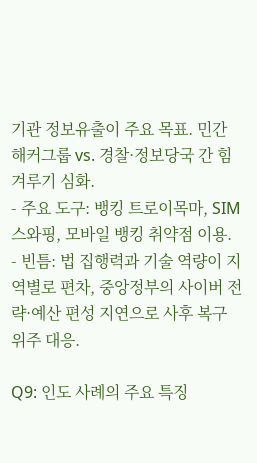기관 정보유출이 주요 목표. 민간 해커그룹 vs. 경찰·정보당국 간 힘겨루기 심화.
- 주요 도구: 뱅킹 트로이목마, SIM 스와핑, 모바일 뱅킹 취약점 이용.
- 빈틈: 법 집행력과 기술 역량이 지역별로 편차, 중앙정부의 사이버 전략·예산 편성 지연으로 사후 복구 위주 대응.

Q9: 인도 사례의 주요 특징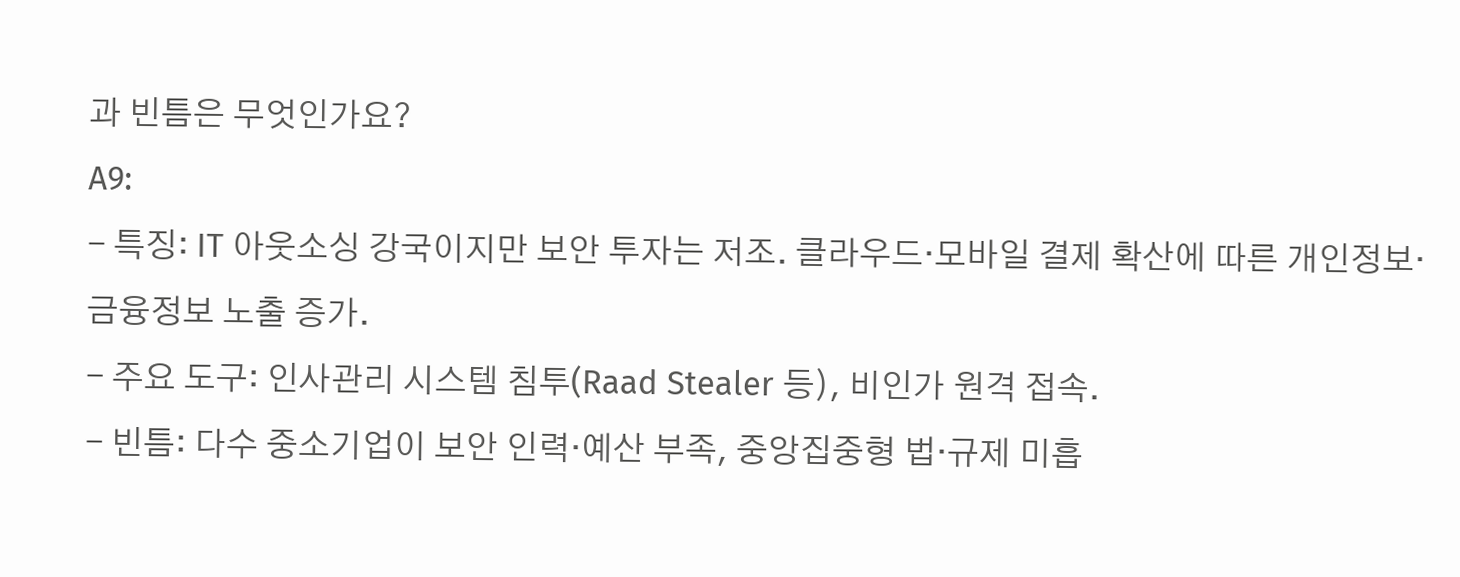과 빈틈은 무엇인가요?
A9:
- 특징: IT 아웃소싱 강국이지만 보안 투자는 저조. 클라우드·모바일 결제 확산에 따른 개인정보·금융정보 노출 증가.
- 주요 도구: 인사관리 시스템 침투(Raad Stealer 등), 비인가 원격 접속.
- 빈틈: 다수 중소기업이 보안 인력·예산 부족, 중앙집중형 법·규제 미흡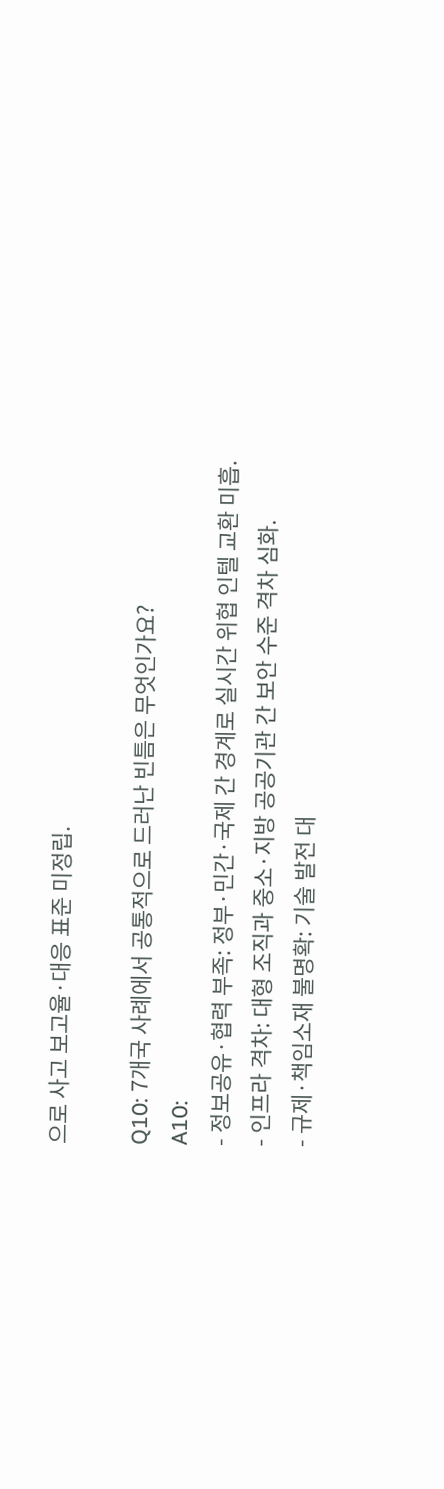으로 사고 보고율·대응 표준 미정립.

Q10: 7개국 사례에서 공통적으로 드러난 빈틈은 무엇인가요?
A10:
- 정보공유·협력 부족: 정부·민간·국제 간 경계로 실시간 위협 인텔 교환 미흡.
- 인프라 격차: 대형 조직과 중소·지방 공공기관 간 보안 수준 격차 심화.
- 규제·책임소재 불명확: 기술 발전 대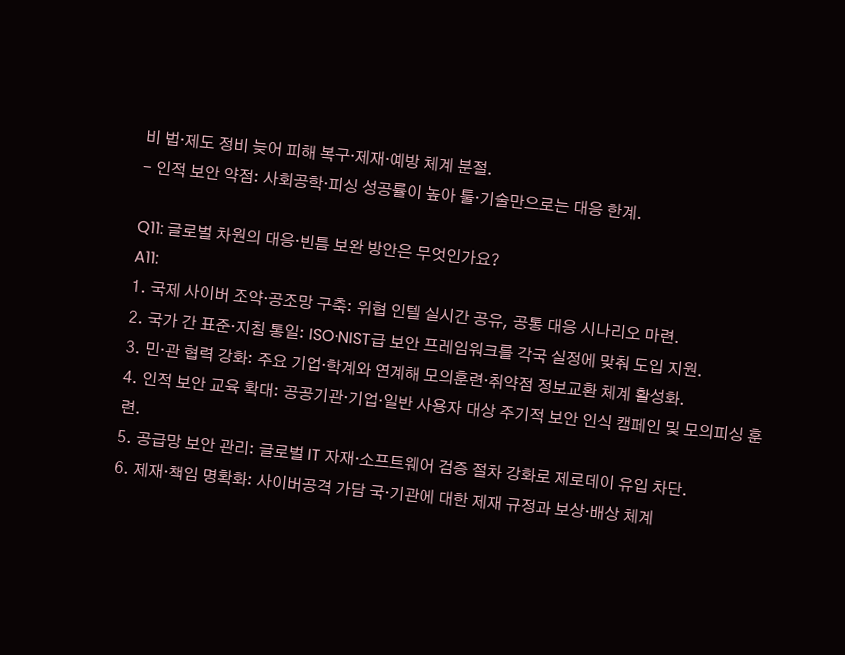비 법·제도 정비 늦어 피해 복구·제재·예방 체계 분절.
- 인적 보안 약점: 사회공학·피싱 성공률이 높아 툴·기술만으로는 대응 한계.

Q11: 글로벌 차원의 대응·빈틈 보완 방안은 무엇인가요?
A11:
1. 국제 사이버 조약·공조망 구축: 위협 인텔 실시간 공유, 공통 대응 시나리오 마련.
2. 국가 간 표준·지침 통일: ISO·NIST급 보안 프레임워크를 각국 실정에 맞춰 도입 지원.
3. 민·관 협력 강화: 주요 기업·학계와 연계해 모의훈련·취약점 정보교환 체계 활성화.
4. 인적 보안 교육 확대: 공공기관·기업·일반 사용자 대상 주기적 보안 인식 캠페인 및 모의피싱 훈련.
5. 공급망 보안 관리: 글로벌 IT 자재·소프트웨어 검증 절차 강화로 제로데이 유입 차단.
6. 제재·책임 명확화: 사이버공격 가담 국·기관에 대한 제재 규정과 보상·배상 체계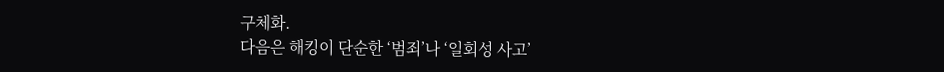구체화.
다음은 해킹이 단순한 ‘범죄’나 ‘일회성 사고’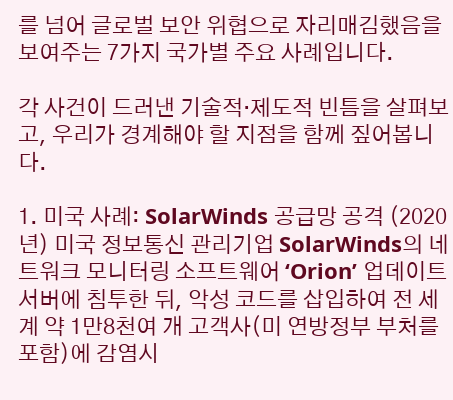를 넘어 글로벌 보안 위협으로 자리매김했음을 보여주는 7가지 국가별 주요 사례입니다.

각 사건이 드러낸 기술적·제도적 빈틈을 살펴보고, 우리가 경계해야 할 지점을 함께 짚어봅니다.

1. 미국 사례: SolarWinds 공급망 공격 (2020년) 미국 정보통신 관리기업 SolarWinds의 네트워크 모니터링 소프트웨어 ‘Orion’ 업데이트 서버에 침투한 뒤, 악성 코드를 삽입하여 전 세계 약 1만8천여 개 고객사(미 연방정부 부처를 포함)에 감염시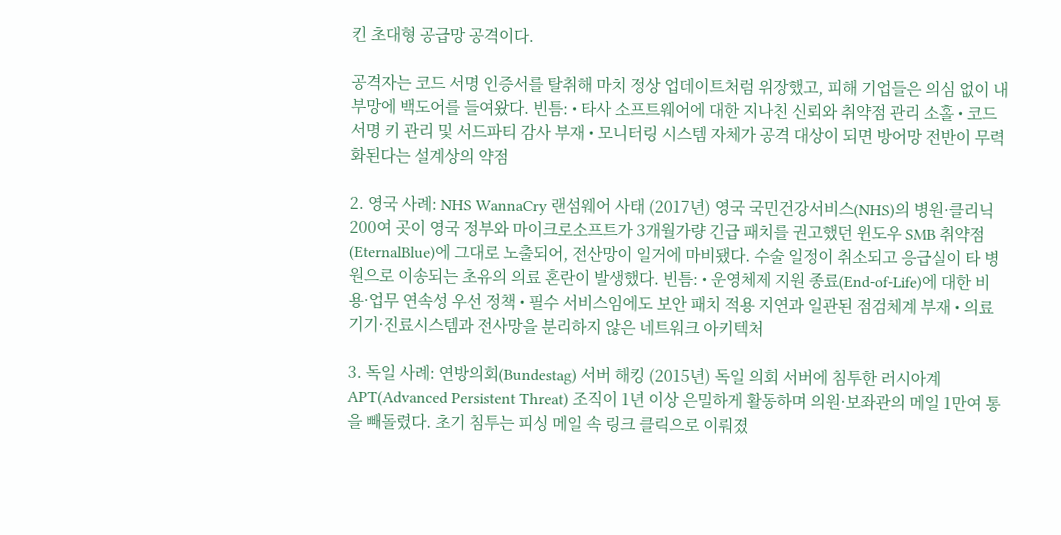킨 초대형 공급망 공격이다.

공격자는 코드 서명 인증서를 탈취해 마치 정상 업데이트처럼 위장했고, 피해 기업들은 의심 없이 내부망에 백도어를 들여왔다. 빈틈: • 타사 소프트웨어에 대한 지나친 신뢰와 취약점 관리 소홀 • 코드 서명 키 관리 및 서드파티 감사 부재 • 모니터링 시스템 자체가 공격 대상이 되면 방어망 전반이 무력화된다는 설계상의 약점

2. 영국 사례: NHS WannaCry 랜섬웨어 사태 (2017년) 영국 국민건강서비스(NHS)의 병원·클리닉 200여 곳이 영국 정부와 마이크로소프트가 3개월가량 긴급 패치를 권고했던 윈도우 SMB 취약점(EternalBlue)에 그대로 노출되어, 전산망이 일거에 마비됐다. 수술 일정이 취소되고 응급실이 타 병원으로 이송되는 초유의 의료 혼란이 발생했다. 빈틈: • 운영체제 지원 종료(End-of-Life)에 대한 비용·업무 연속성 우선 정책 • 필수 서비스임에도 보안 패치 적용 지연과 일관된 점검체계 부재 • 의료기기·진료시스템과 전사망을 분리하지 않은 네트워크 아키텍처

3. 독일 사례: 연방의회(Bundestag) 서버 해킹 (2015년) 독일 의회 서버에 침투한 러시아계 APT(Advanced Persistent Threat) 조직이 1년 이상 은밀하게 활동하며 의원·보좌관의 메일 1만여 통을 빼돌렸다. 초기 침투는 피싱 메일 속 링크 클릭으로 이뤄졌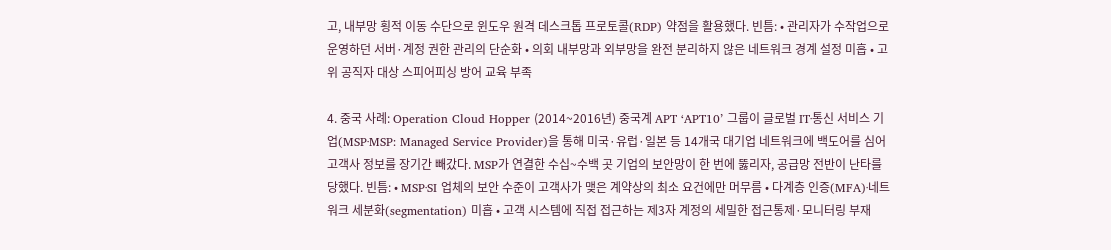고, 내부망 횡적 이동 수단으로 윈도우 원격 데스크톱 프로토콜(RDP) 약점을 활용했다. 빈틈: • 관리자가 수작업으로 운영하던 서버·계정 권한 관리의 단순화 • 의회 내부망과 외부망을 완전 분리하지 않은 네트워크 경계 설정 미흡 • 고위 공직자 대상 스피어피싱 방어 교육 부족

4. 중국 사례: Operation Cloud Hopper (2014~2016년) 중국계 APT ‘APT10’ 그룹이 글로벌 IT·통신 서비스 기업(MSP·MSP: Managed Service Provider)을 통해 미국·유럽·일본 등 14개국 대기업 네트워크에 백도어를 심어 고객사 정보를 장기간 빼갔다. MSP가 연결한 수십~수백 곳 기업의 보안망이 한 번에 뚫리자, 공급망 전반이 난타를 당했다. 빈틈: • MSP·SI 업체의 보안 수준이 고객사가 맺은 계약상의 최소 요건에만 머무름 • 다계층 인증(MFA)·네트워크 세분화(segmentation) 미흡 • 고객 시스템에 직접 접근하는 제3자 계정의 세밀한 접근통제·모니터링 부재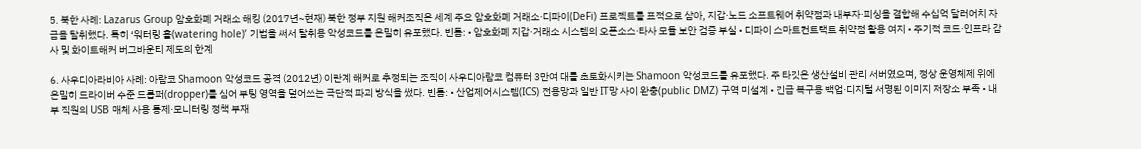5. 북한 사례: Lazarus Group 암호화폐 거래소 해킹 (2017년~현재) 북한 정부 지원 해커조직은 세계 주요 암호화폐 거래소·디파이(DeFi) 프로젝트를 표적으로 삼아, 지갑·노드 소프트웨어 취약점과 내부자·피싱을 결합해 수십억 달러어치 자금을 탈취했다. 특히 ‘워터링 홀(watering hole)’ 기법을 써서 탈취용 악성코드를 은밀히 유포했다. 빈틈: • 암호화폐 지갑·거래소 시스템의 오픈소스·타사 모듈 보안 검증 부실 • 디파이 스마트컨트랙트 취약점 활용 여지 • 주기적 코드·인프라 감사 및 화이트해커 버그바운티 제도의 한계

6. 사우디아라비아 사례: 아람코 Shamoon 악성코드 공격 (2012년) 이란계 해커로 추정되는 조직이 사우디아람코 컴퓨터 3만여 대를 초토화시키는 Shamoon 악성코드를 유포했다. 주 타깃은 생산설비 관리 서버였으며, 정상 운영체제 위에 은밀히 드라이버 수준 드롭퍼(dropper)를 심어 부팅 영역을 덮어쓰는 극단적 파괴 방식을 썼다. 빈틈: • 산업제어시스템(ICS) 전용망과 일반 IT망 사이 완충(public DMZ) 구역 미설계 • 긴급 복구용 백업·디지털 서명된 이미지 저장소 부족 • 내부 직원의 USB 매체 사용 통제·모니터링 정책 부재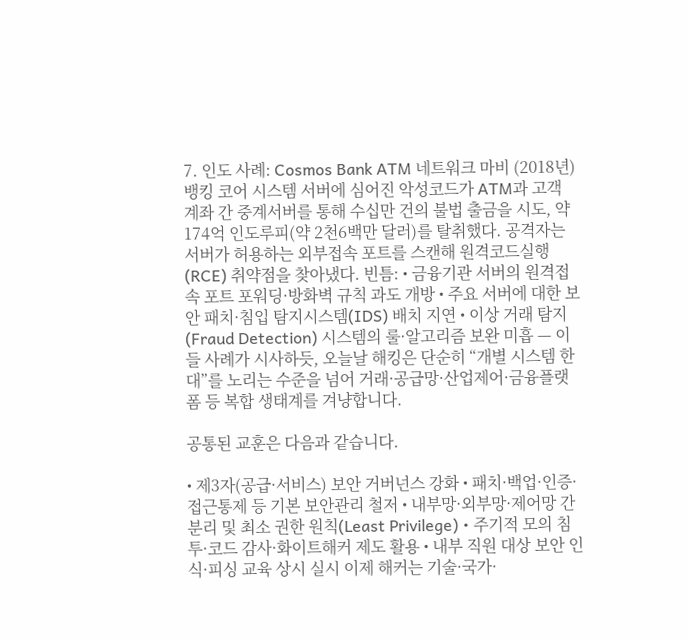7. 인도 사례: Cosmos Bank ATM 네트워크 마비 (2018년) 뱅킹 코어 시스템 서버에 심어진 악성코드가 ATM과 고객 계좌 간 중계서버를 통해 수십만 건의 불법 출금을 시도, 약 174억 인도루피(약 2천6백만 달러)를 탈취했다. 공격자는 서버가 허용하는 외부접속 포트를 스캔해 원격코드실행(RCE) 취약점을 찾아냈다. 빈틈: • 금융기관 서버의 원격접속 포트 포워딩·방화벽 규칙 과도 개방 • 주요 서버에 대한 보안 패치·침입 탐지시스템(IDS) 배치 지연 • 이상 거래 탐지(Fraud Detection) 시스템의 룰·알고리즘 보완 미흡 — 이들 사례가 시사하듯, 오늘날 해킹은 단순히 “개별 시스템 한 대”를 노리는 수준을 넘어 거래·공급망·산업제어·금융플랫폼 등 복합 생태계를 겨냥합니다.

공통된 교훈은 다음과 같습니다.

• 제3자(공급·서비스) 보안 거버넌스 강화 • 패치·백업·인증·접근통제 등 기본 보안관리 철저 • 내부망·외부망·제어망 간 분리 및 최소 권한 원칙(Least Privilege) • 주기적 모의 침투·코드 감사·화이트해커 제도 활용 • 내부 직원 대상 보안 인식·피싱 교육 상시 실시 이제 해커는 기술·국가·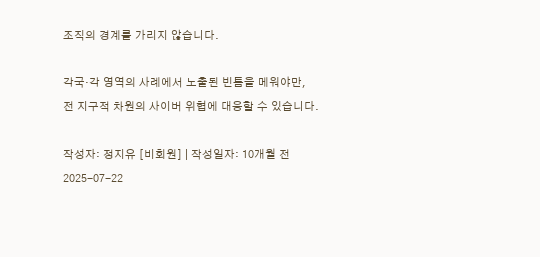조직의 경계를 가리지 않습니다.

각국·각 영역의 사례에서 노출된 빈틈을 메워야만, 전 지구적 차원의 사이버 위협에 대응할 수 있습니다.

작성자: 정지유 [비회원] | 작성일자: 10개월 전 2025-07-22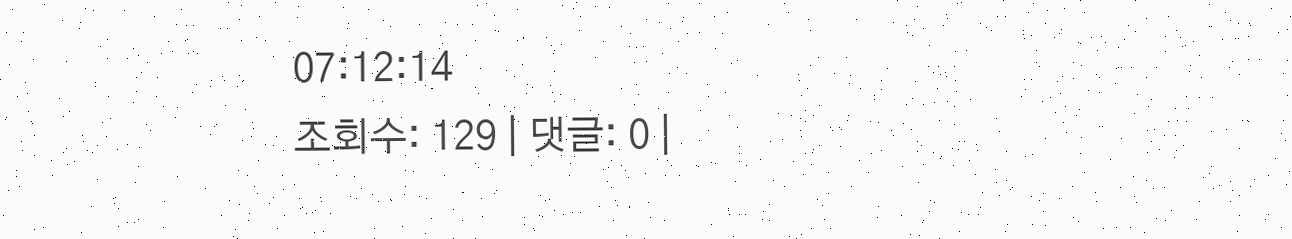07:12:14
조회수: 129 | 댓글: 0 |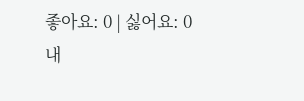좋아요: 0 | 싫어요: 0
내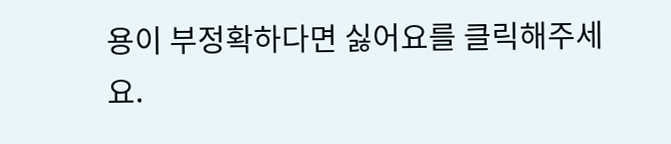용이 부정확하다면 싫어요를 클릭해주세요.